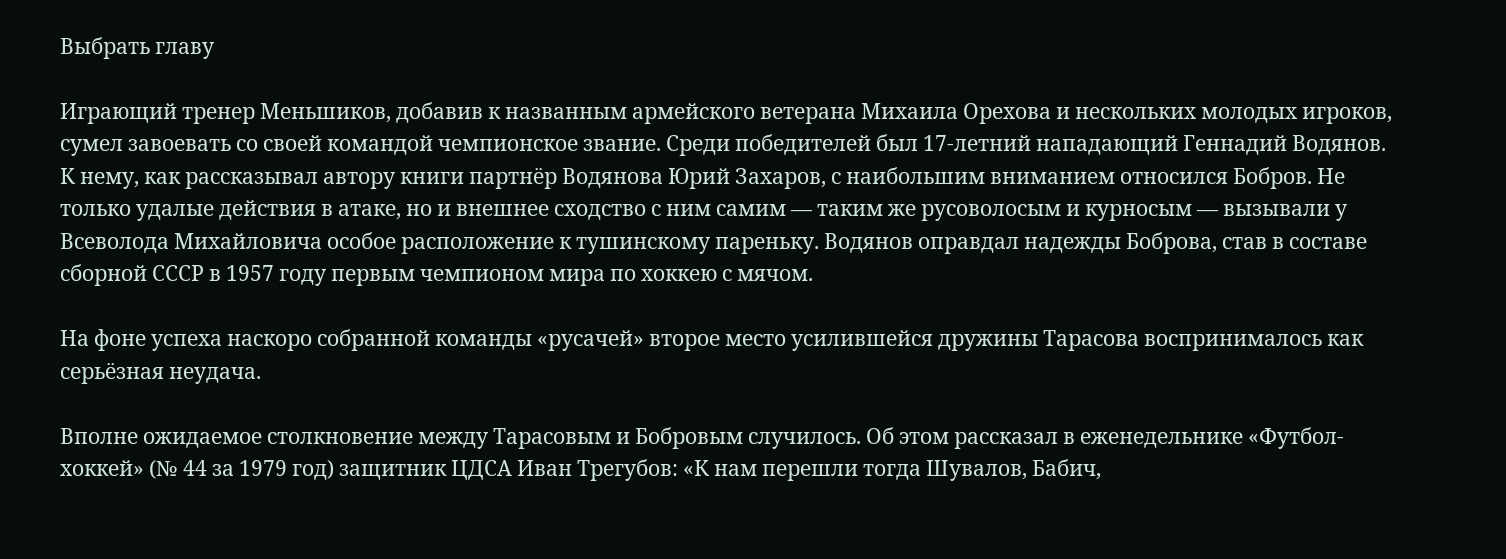Выбрать главу

Играющий тренер Меньшиков, добавив к названным армейского ветерана Михаила Орехова и нескольких молодых игроков, сумел завоевать со своей командой чемпионское звание. Среди победителей был 17-летний нападающий Геннадий Водянов. К нему, как рассказывал автору книги партнёр Водянова Юрий Захаров, с наибольшим вниманием относился Бобров. Не только удалые действия в атаке, но и внешнее сходство с ним самим — таким же русоволосым и курносым — вызывали у Всеволода Михайловича особое расположение к тушинскому пареньку. Водянов оправдал надежды Боброва, став в составе сборной СССР в 1957 году первым чемпионом мира по хоккею с мячом.

На фоне успеха наскоро собранной команды «русачей» второе место усилившейся дружины Тарасова воспринималось как серьёзная неудача.

Вполне ожидаемое столкновение между Тарасовым и Бобровым случилось. Об этом рассказал в еженедельнике «Футбол-хоккей» (№ 44 за 1979 год) защитник ЦДСА Иван Трегубов: «К нам перешли тогда Шувалов, Бабич,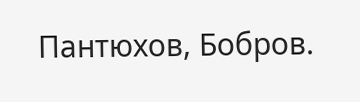Пантюхов, Бобров.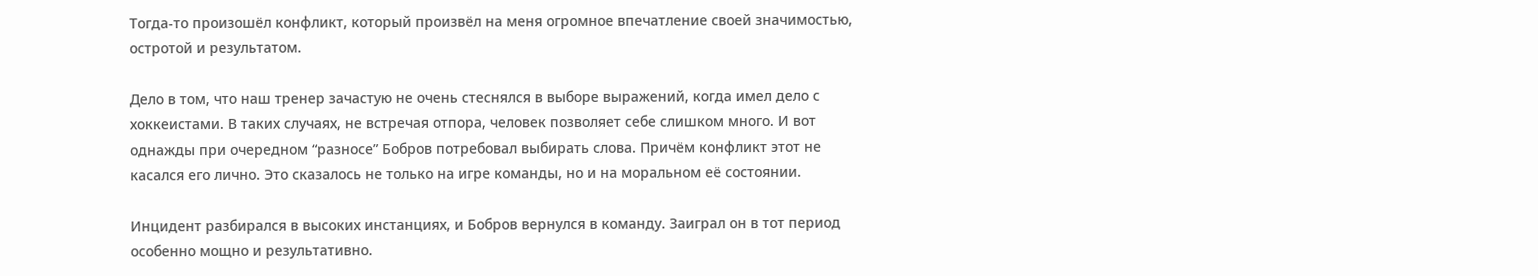Тогда-то произошёл конфликт, который произвёл на меня огромное впечатление своей значимостью, остротой и результатом.

Дело в том, что наш тренер зачастую не очень стеснялся в выборе выражений, когда имел дело с хоккеистами. В таких случаях, не встречая отпора, человек позволяет себе слишком много. И вот однажды при очередном “разносе” Бобров потребовал выбирать слова. Причём конфликт этот не касался его лично. Это сказалось не только на игре команды, но и на моральном её состоянии.

Инцидент разбирался в высоких инстанциях, и Бобров вернулся в команду. Заиграл он в тот период особенно мощно и результативно.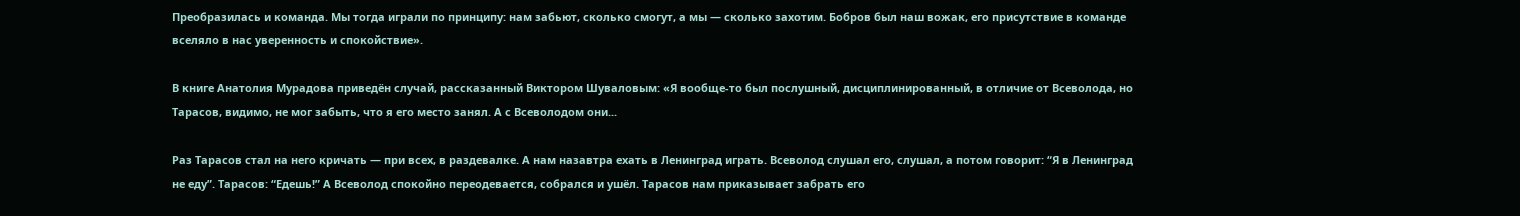Преобразилась и команда. Мы тогда играли по принципу: нам забьют, сколько смогут, а мы — сколько захотим. Бобров был наш вожак, его присутствие в команде вселяло в нас уверенность и спокойствие».

В книге Анатолия Мурадова приведён случай, рассказанный Виктором Шуваловым: «Я вообще-то был послушный, дисциплинированный, в отличие от Всеволода, но Тарасов, видимо, не мог забыть, что я его место занял. А с Всеволодом они...

Раз Тарасов стал на него кричать — при всех, в раздевалке. А нам назавтра ехать в Ленинград играть. Всеволод слушал его, слушал, а потом говорит: “Я в Ленинград не еду”. Тарасов: “Едешь!” А Всеволод спокойно переодевается, собрался и ушёл. Тарасов нам приказывает забрать его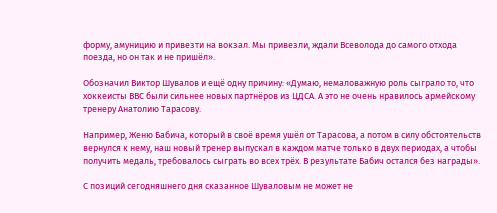форму, амуницию и привезти на вокзал. Мы привезли, ждали Всеволода до самого отхода поезда, но он так и не пришёл».

Обозначил Виктор Шувалов и ещё одну причину: «Думаю, немаловажную роль сыграло то, что хоккеисты ВВС были сильнее новых партнёров из ЦДСА. А это не очень нравилось армейскому тренеру Анатолию Тарасову.

Например, Женю Бабича, который в своё время ушёл от Тарасова, а потом в силу обстоятельств вернулся к нему, наш новый тренер выпускал в каждом матче только в двух периодах, а чтобы получить медаль, требовалось сыграть во всех трёх. В результате Бабич остался без награды».

С позиций сегодняшнего дня сказанное Шуваловым не может не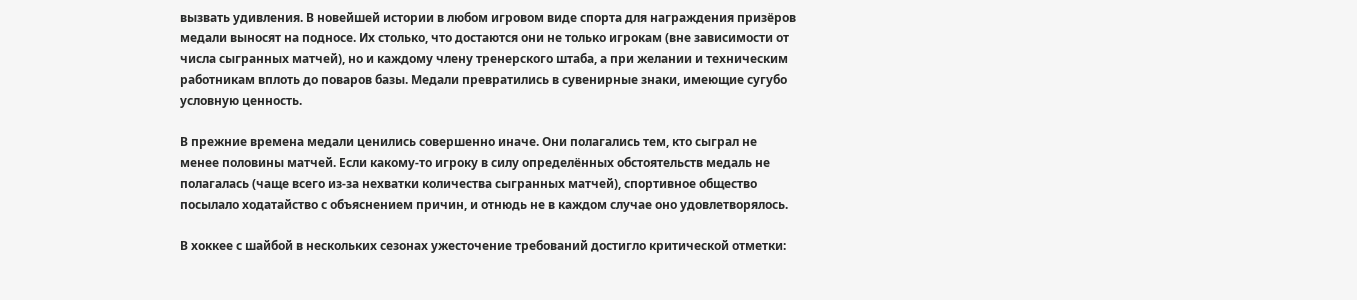вызвать удивления. В новейшей истории в любом игровом виде спорта для награждения призёров медали выносят на подносе. Их столько, что достаются они не только игрокам (вне зависимости от числа сыгранных матчей), но и каждому члену тренерского штаба, а при желании и техническим работникам вплоть до поваров базы. Медали превратились в сувенирные знаки, имеющие сугубо условную ценность.

В прежние времена медали ценились совершенно иначе. Они полагались тем, кто сыграл не менее половины матчей. Если какому-то игроку в силу определённых обстоятельств медаль не полагалась (чаще всего из-за нехватки количества сыгранных матчей), спортивное общество посылало ходатайство с объяснением причин, и отнюдь не в каждом случае оно удовлетворялось.

В хоккее с шайбой в нескольких сезонах ужесточение требований достигло критической отметки: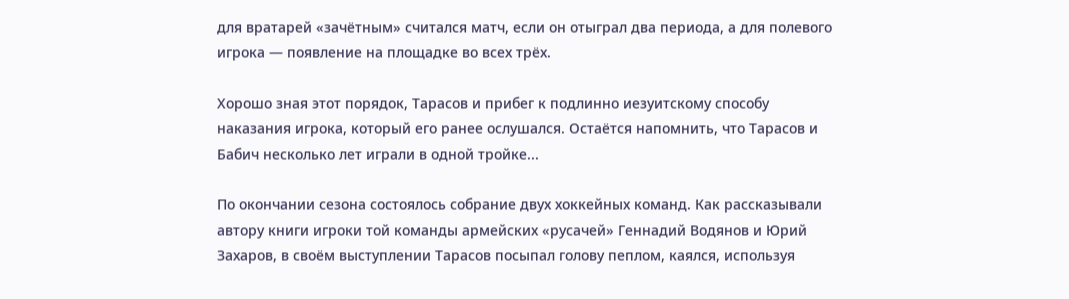для вратарей «зачётным» считался матч, если он отыграл два периода, а для полевого игрока — появление на площадке во всех трёх.

Хорошо зная этот порядок, Тарасов и прибег к подлинно иезуитскому способу наказания игрока, который его ранее ослушался. Остаётся напомнить, что Тарасов и Бабич несколько лет играли в одной тройке...

По окончании сезона состоялось собрание двух хоккейных команд. Как рассказывали автору книги игроки той команды армейских «русачей» Геннадий Водянов и Юрий Захаров, в своём выступлении Тарасов посыпал голову пеплом, каялся, используя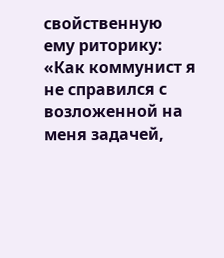свойственную ему риторику: «Как коммунист я не справился с возложенной на меня задачей,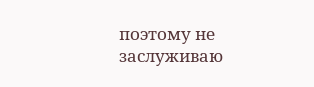поэтому не заслуживаю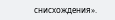снисхождения».